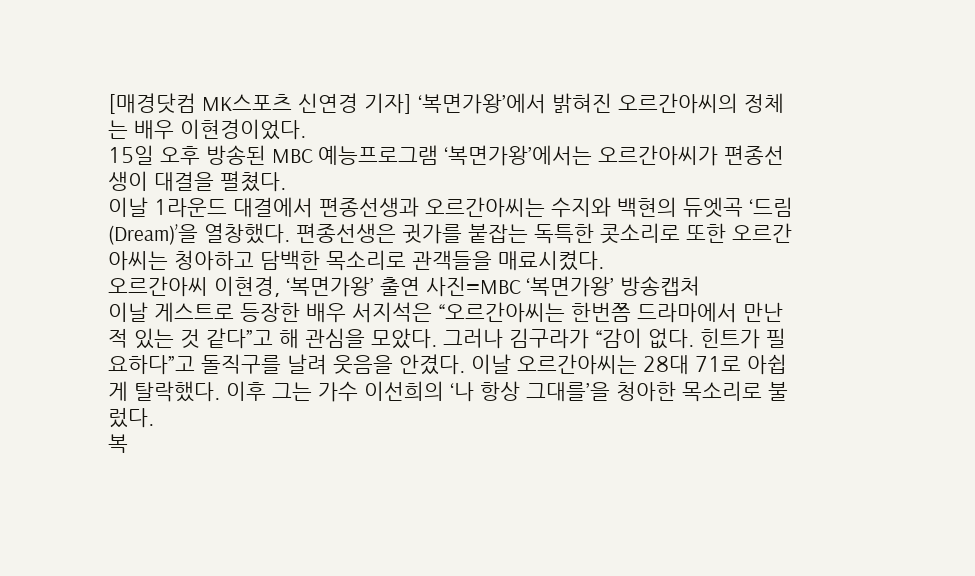[매경닷컴 MK스포츠 신연경 기자] ‘복면가왕’에서 밝혀진 오르간아씨의 정체는 배우 이현경이었다.
15일 오후 방송된 MBC 예능프로그램 ‘복면가왕’에서는 오르간아씨가 편종선생이 대결을 펼쳤다.
이날 1라운드 대결에서 편종선생과 오르간아씨는 수지와 백현의 듀엣곡 ‘드림(Dream)’을 열창했다. 편종선생은 귓가를 붙잡는 독특한 콧소리로 또한 오르간아씨는 청아하고 담백한 목소리로 관객들을 매료시켰다.
오르간아씨 이현경, ‘복면가왕’ 출연 사진=MBC ‘복면가왕’ 방송캡처
이날 게스트로 등장한 배우 서지석은 “오르간아씨는 한번쯤 드라마에서 만난 적 있는 것 같다”고 해 관심을 모았다. 그러나 김구라가 “감이 없다. 힌트가 필요하다”고 돌직구를 날려 웃음을 안겼다. 이날 오르간아씨는 28대 71로 아쉽게 탈락했다. 이후 그는 가수 이선희의 ‘나 항상 그대를’을 청아한 목소리로 불렀다.
복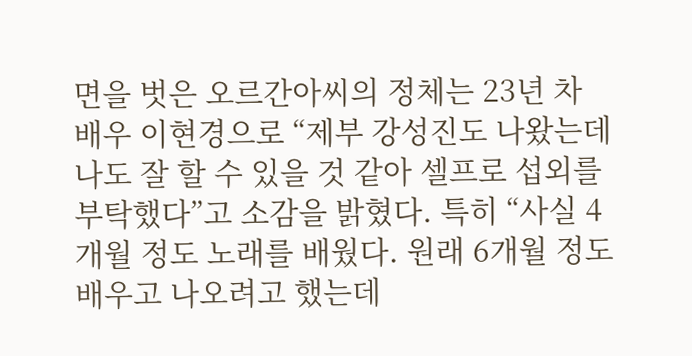면을 벗은 오르간아씨의 정체는 23년 차 배우 이현경으로 “제부 강성진도 나왔는데 나도 잘 할 수 있을 것 같아 셀프로 섭외를 부탁했다”고 소감을 밝혔다. 특히 “사실 4개월 정도 노래를 배웠다. 원래 6개월 정도 배우고 나오려고 했는데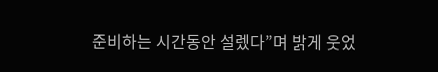준비하는 시간동안 설렜다”며 밝게 웃었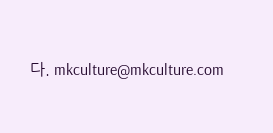다. mkculture@mkculture.com